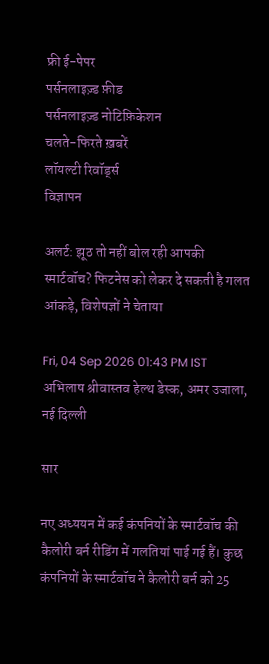फ्री ई-पेपर
पर्सनलाइज़्ड फ़ीड
पर्सनलाइज़्ड नोटिफ़िकेशन
चलते-फिरते ख़बरें
लॉयल्टी रिवॉर्ड्स
विज्ञापन

अलर्ट: झूठ तो नहीं बोल रही आपकी स्मार्टवॉच? फिटनेस को लेकर दे सकती है गलत आंकड़े, विशेषज्ञों ने चेताया

Fri, 04 Sep 2026 01:43 PM IST
अभिलाष श्रीवास्तव हेल्थ डेस्क, अमर उजाला, नई दिल्ली

सार

नए अध्ययन में कई कंपनियों के स्मार्टवॉच की कैलोरी बर्न रीडिंग में गलतियां पाई गई हैं। कुछ कंपनियों के स्मार्टवॉच ने कैलोरी बर्न को 25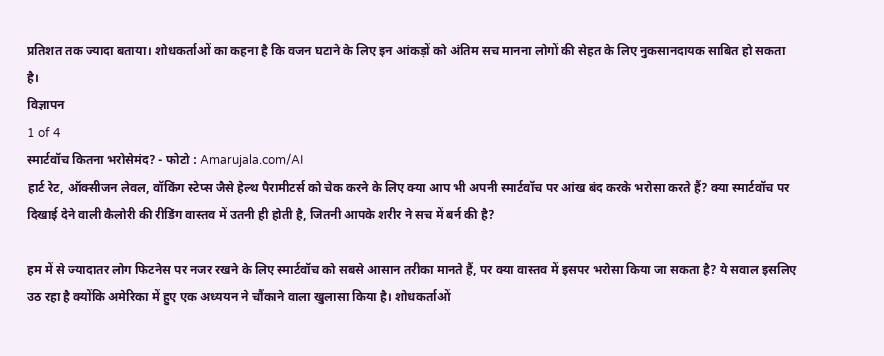प्रतिशत तक ज्यादा बताया। शोधकर्ताओं का कहना है कि वजन घटाने के लिए इन आंकड़ों को अंतिम सच मानना लोगों की सेहत के लिए नुकसानदायक साबित हो सकता है।
विज्ञापन
1 of 4
स्मार्टवॉच कितना भरोसेमंद? - फोटो : Amarujala.com/AI
हार्ट रेट, ऑक्सीजन लेवल, वॉकिंग स्टेप्स जैसे हेल्थ पैरामीटर्स को चेक करने के लिए क्या आप भी अपनी स्मार्टवॉच पर आंख बंद करके भरोसा करते हैं? क्या स्मार्टवॉच पर दिखाई देने वाली कैलोरी की रीडिंग वास्तव में उतनी ही होती है, जितनी आपके शरीर ने सच में बर्न की है?

हम में से ज्यादातर लोग फिटनेस पर नजर रखने के लिए स्मार्टवॉच को सबसे आसान तरीका मानते हैं, पर क्या वास्तव में इसपर भरोसा किया जा सकता है? ये सवाल इसलिए उठ रहा है क्योंकि अमेरिका में हुए एक अध्ययन ने चौंकाने वाला खुलासा किया है। शोधकर्ताओं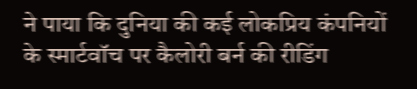ने पाया कि दुनिया की कई लोकप्रिय कंपनियों के स्मार्टवॉच पर कैलोरी बर्न की रीडिंग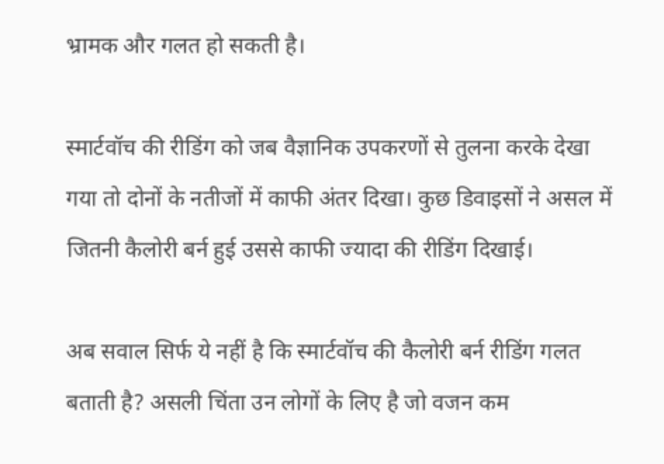भ्रामक और गलत हो सकती है।

स्मार्टवॉच की रीडिंग को जब वैज्ञानिक उपकरणों से तुलना करके देखा गया तो दोनों के नतीजों में काफी अंतर दिखा। कुछ डिवाइसों ने असल में जितनी कैलोरी बर्न हुई उससे काफी ज्यादा की रीडिंग दिखाई।

अब सवाल सिर्फ ये नहीं है कि स्मार्टवॉच की कैलोरी बर्न रीडिंग गलत बताती है? असली चिंता उन लोगों के लिए है जो वजन कम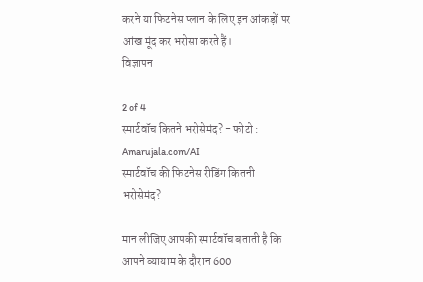करने या फिटनेस प्लान के लिए इन आंकड़ों पर आंख मूंद कर भरोसा करते हैं।
विज्ञापन

2 of 4
स्मार्टवॉच कितने भरोसेमंद? - फोटो : Amarujala.com/AI
स्मार्टवॉच की फिटनेस रीडिंग कितनी भरोसेमंद?

मान लीजिए आपकी स्मार्टवॉच बताती है कि आपने व्यायाम के दौरान 600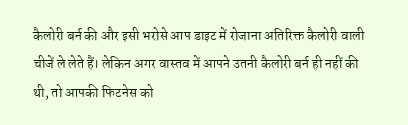कैलोरी बर्न की और इसी भरोसे आप डाइट में रोजाना अतिरिक्त कैलोरी वाली चीजें ले लेते हैं। लेकिन अगर वास्तव में आपने उतनी कैलोरी बर्न ही नहीं की थी, तो आपकी फिटनेस को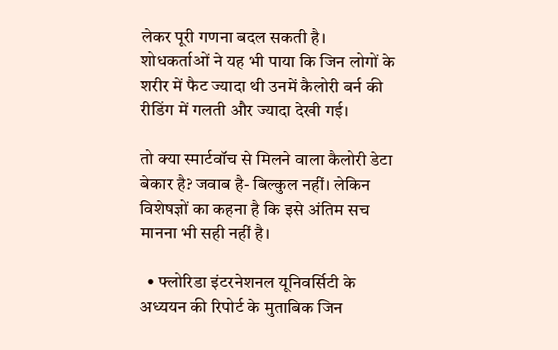लेकर पूरी गणना बदल सकती है। शोधकर्ताओं ने यह भी पाया कि जिन लोगों के शरीर में फैट ज्यादा थी उनमें कैलोरी बर्न की रीडिंग में गलती और ज्यादा देखी गई।

तो क्या स्मार्टवॉच से मिलने वाला कैलोरी डेटा बेकार है? जवाब है- बिल्कुल नहीं। लेकिन विशेषज्ञों का कहना है कि इसे अंतिम सच मानना भी सही नहीं है।

  • फ्लोरिडा इंटरनेशनल यूनिवर्सिटी के अध्ययन की रिपोर्ट के मुताबिक जिन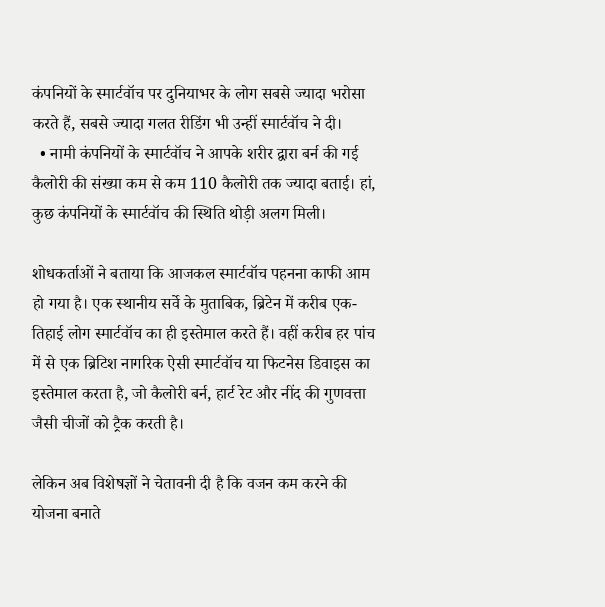कंपनियों के स्मार्टवॉच पर दुनियाभर के लोग सबसे ज्यादा भरोसा करते हैं, सबसे ज्यादा गलत रीडिंग भी उन्हीं स्मार्टवॉच ने दी।
  • नामी कंपनियों के स्मार्टवॉच ने आपके शरीर द्वारा बर्न की गई कैलोरी की संख्या कम से कम 110 कैलोरी तक ज्यादा बताई। हां, कुछ कंपनियों के स्मार्टवॉच की स्थिति थोड़ी अलग मिली।

शोधकर्ताओं ने बताया कि आजकल स्मार्टवॉच पहनना काफी आम हो गया है। एक स्थानीय सर्वे के मुताबिक, ब्रिटेन में करीब एक-तिहाई लोग स्मार्टवॉच का ही इस्तेमाल करते हैं। वहीं करीब हर पांच में से एक ब्रिटिश नागरिक ऐसी स्मार्टवॉच या फिटनेस डिवाइस का इस्तेमाल करता है, जो कैलोरी बर्न, हार्ट रेट और नींद की गुणवत्ता जैसी चीजों को ट्रैक करती है।

लेकिन अब विशेषज्ञों ने चेतावनी दी है कि वजन कम करने की योजना बनाते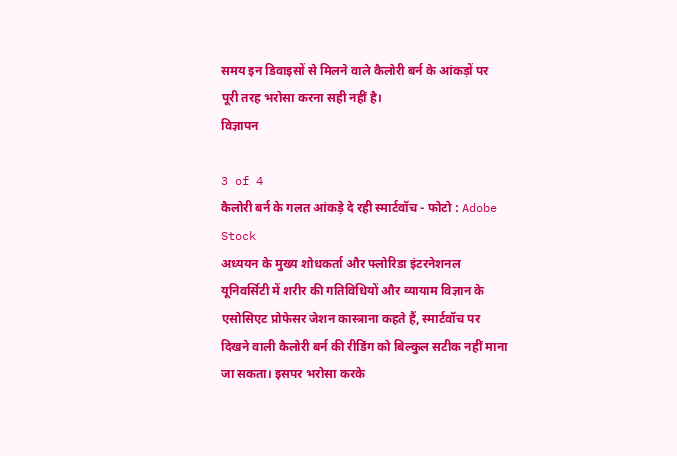समय इन डिवाइसों से मिलने वाले कैलोरी बर्न के आंकड़ों पर पूरी तरह भरोसा करना सही नहीं है।
विज्ञापन

3 of 4
कैलोरी बर्न के गलत आंकड़े दे रही स्मार्टवॉच - फोटो : Adobe Stock
अध्ययन के मुख्य शोधकर्ता और फ्लोरिडा इंटरनेशनल यूनिवर्सिटी में शरीर की गतिविधियों और व्यायाम विज्ञान के एसोसिएट प्रोफेसर जेशन कास्त्राना कहते हैं, स्मार्टवॉच पर दिखने वाली कैलोरी बर्न की रीडिंग को बिल्कुल सटीक नहीं माना जा सकता। इसपर भरोसा करके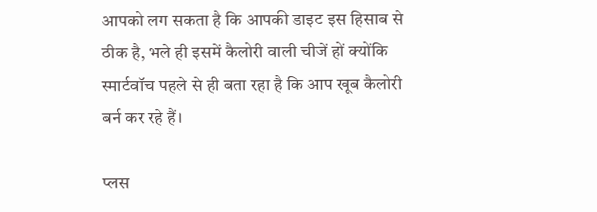आपको लग सकता है कि आपकी डाइट इस हिसाब से ठीक है, भले ही इसमें कैलोरी वाली चीजें हों क्योंकि स्मार्टवॉच पहले से ही बता रहा है कि आप खूब कैलोरी बर्न कर रहे हैं।

प्लस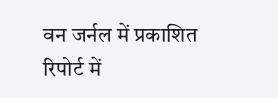वन जर्नल में प्रकाशित रिपोर्ट में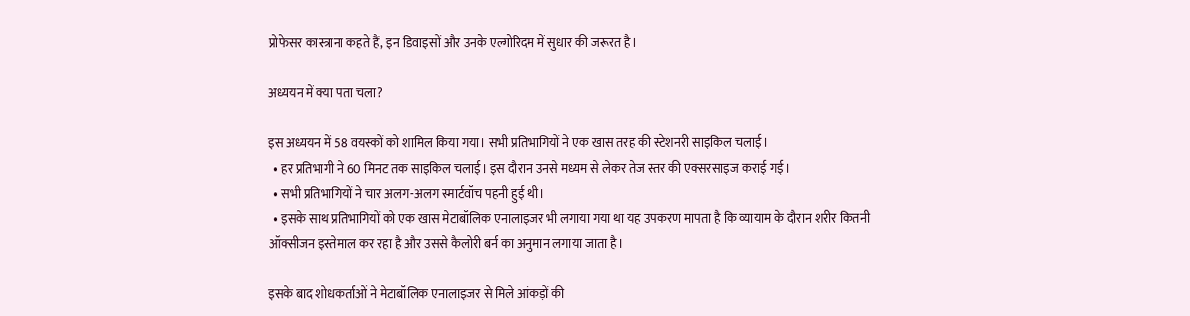प्रोफेसर कास्त्राना कहते हैं, इन डिवाइसों और उनके एल्गोरिदम में सुधार की जरूरत है।

अध्ययन में क्या पता चला?

इस अध्ययन में 58 वयस्कों को शामिल किया गया। सभी प्रतिभागियों ने एक खास तरह की स्टेशनरी साइकिल चलाई।
  • हर प्रतिभागी ने 60 मिनट तक साइकिल चलाई। इस दौरान उनसे मध्यम से लेकर तेज स्तर की एक्सरसाइज कराई गई।
  • सभी प्रतिभागियों ने चार अलग-अलग स्मार्टवॉच पहनी हुई थी।
  • इसके साथ प्रतिभागियों को एक खास मेटाबॉलिक एनालाइजर भी लगाया गया था यह उपकरण मापता है कि व्यायाम के दौरान शरीर कितनी ऑक्सीजन इस्तेमाल कर रहा है और उससे कैलोरी बर्न का अनुमान लगाया जाता है।

इसके बाद शोधकर्ताओं ने मेटाबॉलिक एनालाइजर से मिले आंकड़ों की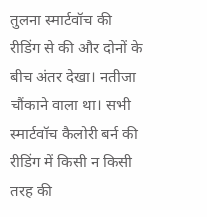तुलना स्मार्टवॉच की रीडिंग से की और दोनों के बीच अंतर देखा। नतीजा चौंकाने वाला था। सभी स्मार्टवॉच कैलोरी बर्न की रीडिंग में किसी न किसी तरह की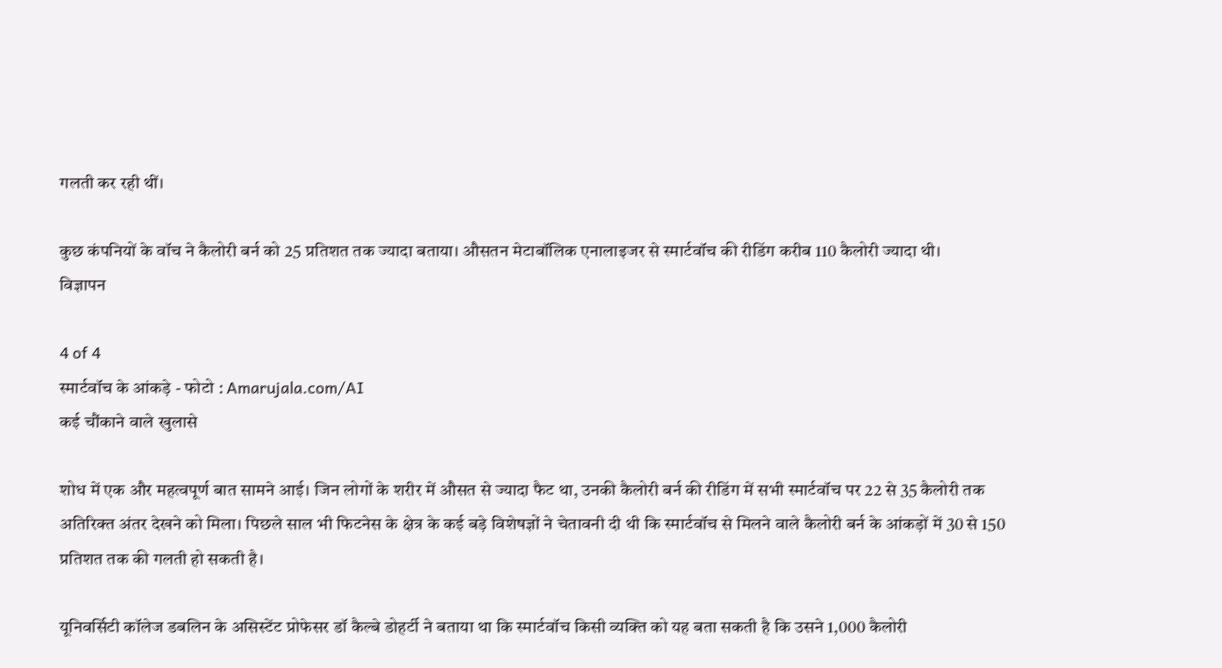गलती कर रही थीं।

कुछ कंपनियों के वॉच ने कैलोरी बर्न को 25 प्रतिशत तक ज्यादा बताया। औसतन मेटाबॉलिक एनालाइजर से स्मार्टवॉच की रीडिंग करीब 110 कैलोरी ज्यादा थी।
विज्ञापन

4 of 4
स्मार्टवॉच के आंकड़े - फोटो : Amarujala.com/AI
कई चौंकाने वाले खुलासे

शोध में एक और महत्वपूर्ण बात सामने आई। जिन लोगों के शरीर में औसत से ज्यादा फैट था, उनकी कैलोरी बर्न की रीडिंग में सभी स्मार्टवॉच पर 22 से 35 कैलोरी तक अतिरिक्त अंतर देखने को मिला। पिछले साल भी फिटनेस के क्षेत्र के कई बड़े विशेषज्ञों ने चेतावनी दी थी कि स्मार्टवॉच से मिलने वाले कैलोरी बर्न के आंकड़ों में 30 से 150 प्रतिशत तक की गलती हो सकती है।

यूनिवर्सिटी कॉलेज डबलिन के असिस्टेंट प्रोफेसर डॉ कैल्बे डोहर्टी ने बताया था कि स्मार्टवॉच किसी व्यक्ति को यह बता सकती है कि उसने 1,000 कैलोरी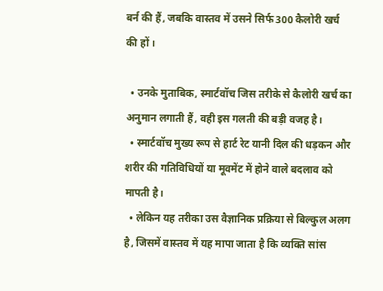बर्न की हैं, जबकि वास्तव में उसने सिर्फ 300 कैलोरी खर्च की हों।

  • उनके मुताबिक, स्मार्टवॉच जिस तरीके से कैलोरी खर्च का अनुमान लगाती हैं, वही इस गलती की बड़ी वजह है।
  • स्मार्टवॉच मुख्य रूप से हार्ट रेट यानी दिल की धड़कन और शरीर की गतिविधियों या मूवमेंट में होने वाले बदलाव को मापती है।
  • लेकिन यह तरीका उस वैज्ञानिक प्रक्रिया से बिल्कुल अलग है, जिसमें वास्तव में यह मापा जाता है कि व्यक्ति सांस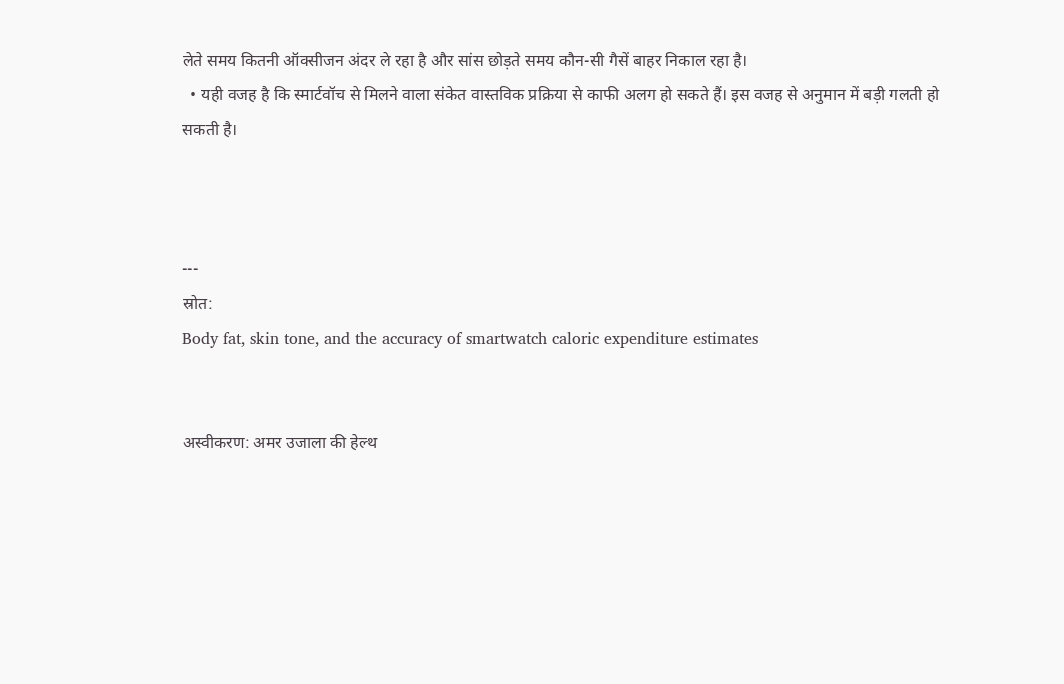लेते समय कितनी ऑक्सीजन अंदर ले रहा है और सांस छोड़ते समय कौन-सी गैसें बाहर निकाल रहा है।
  • यही वजह है कि स्मार्टवॉच से मिलने वाला संकेत वास्तविक प्रक्रिया से काफी अलग हो सकते हैं। इस वजह से अनुमान में बड़ी गलती हो सकती है।



---
स्रोत:
Body fat, skin tone, and the accuracy of smartwatch caloric expenditure estimates


अस्वीकरण: अमर उजाला की हेल्थ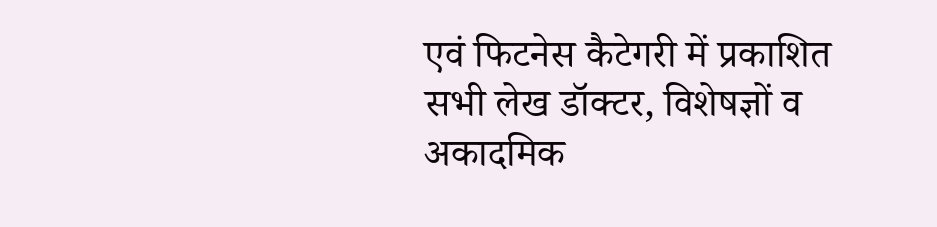एवं फिटनेस कैटेगरी में प्रकाशित सभी लेख डॉक्टर, विशेषज्ञों व अकादमिक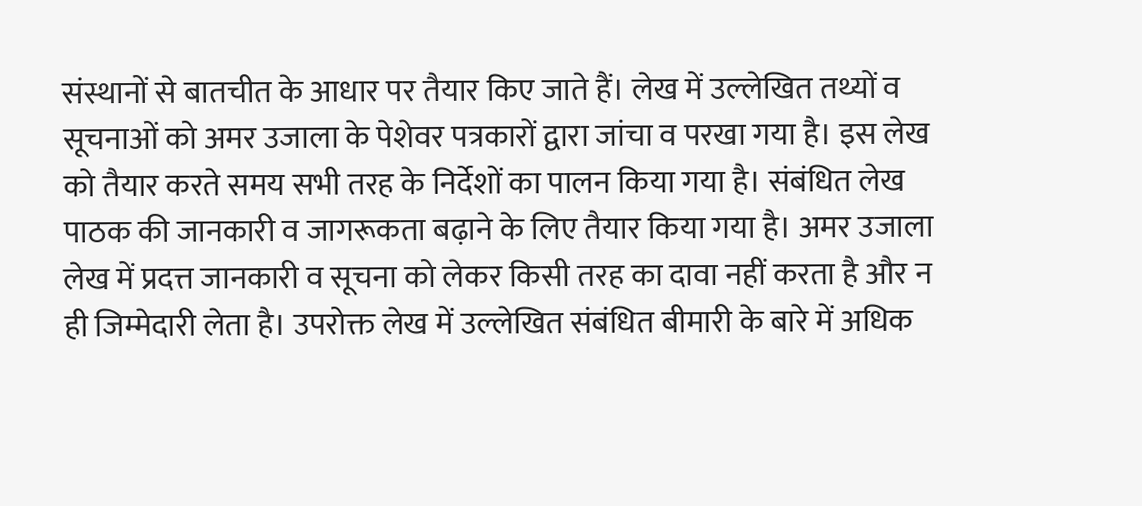संस्थानों से बातचीत के आधार पर तैयार किए जाते हैं। लेख में उल्लेखित तथ्यों व सूचनाओं को अमर उजाला के पेशेवर पत्रकारों द्वारा जांचा व परखा गया है। इस लेख को तैयार करते समय सभी तरह के निर्देशों का पालन किया गया है। संबंधित लेख पाठक की जानकारी व जागरूकता बढ़ाने के लिए तैयार किया गया है। अमर उजाला लेख में प्रदत्त जानकारी व सूचना को लेकर किसी तरह का दावा नहीं करता है और न ही जिम्मेदारी लेता है। उपरोक्त लेख में उल्लेखित संबंधित बीमारी के बारे में अधिक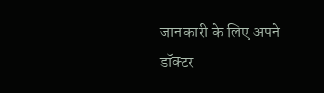जानकारी के लिए अपने डॉक्टर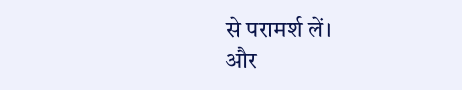से परामर्श लें।
और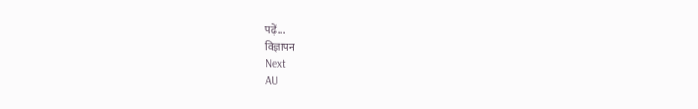पढ़ें...
विज्ञापन
Next
AU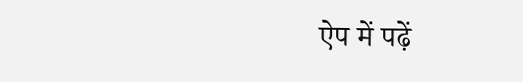ऐप में पढ़ें